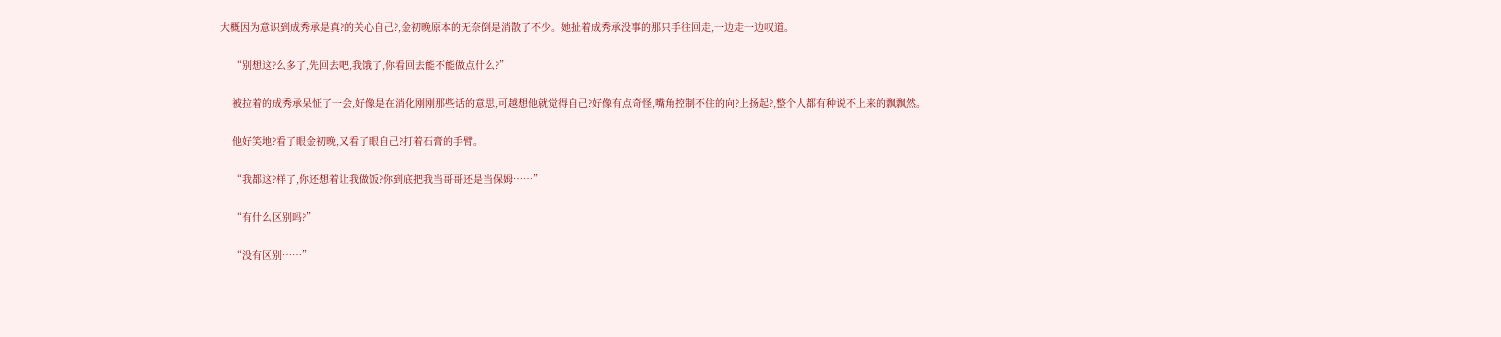大概因为意识到成秀承是真?的关心自己?,金初晚原本的无奈倒是消散了不少。她扯着成秀承没事的那只手往回走,一边走一边叹道。

    “别想这?么多了,先回去吧,我饿了,你看回去能不能做点什么?”

    被拉着的成秀承呆怔了一会,好像是在消化刚刚那些话的意思,可越想他就觉得自己?好像有点奇怪,嘴角控制不住的向?上扬起?,整个人都有种说不上来的飘飘然。

    他好笑地?看了眼金初晚,又看了眼自己?打着石膏的手臂。

    “我都这?样了,你还想着让我做饭?你到底把我当哥哥还是当保姆……”

    “有什么区别吗?”

    “没有区别……”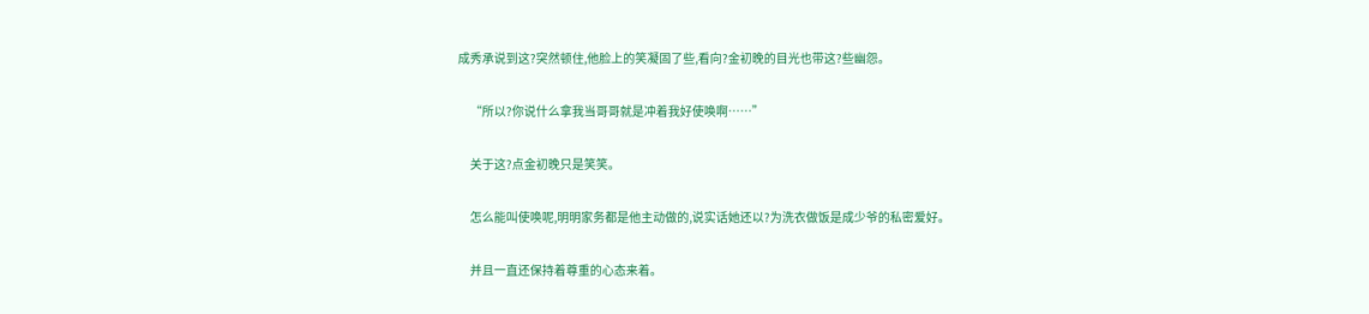成秀承说到这?突然顿住,他脸上的笑凝固了些,看向?金初晚的目光也带这?些幽怨。

    “所以?你说什么拿我当哥哥就是冲着我好使唤啊……”

    关于这?点金初晚只是笑笑。

    怎么能叫使唤呢,明明家务都是他主动做的,说实话她还以?为洗衣做饭是成少爷的私密爱好。

    并且一直还保持着尊重的心态来着。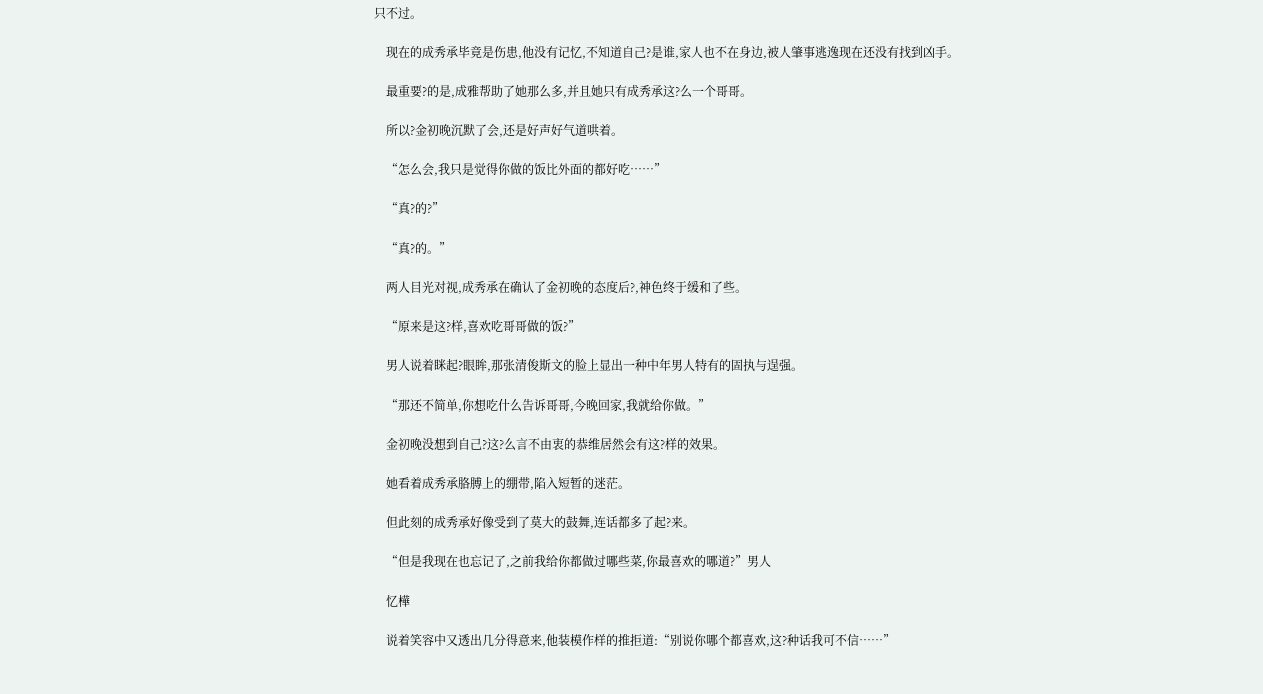只不过。

    现在的成秀承毕竟是伤患,他没有记忆,不知道自己?是谁,家人也不在身边,被人肇事逃逸现在还没有找到凶手。

    最重要?的是,成雅帮助了她那么多,并且她只有成秀承这?么一个哥哥。

    所以?金初晚沉默了会,还是好声好气道哄着。

    “怎么会,我只是觉得你做的饭比外面的都好吃……”

    “真?的?”

    “真?的。”

    两人目光对视,成秀承在确认了金初晚的态度后?,神色终于缓和了些。

    “原来是这?样,喜欢吃哥哥做的饭?”

    男人说着眯起?眼眸,那张清俊斯文的脸上显出一种中年男人特有的固执与逞强。

    “那还不简单,你想吃什么告诉哥哥,今晚回家,我就给你做。”

    金初晚没想到自己?这?么言不由衷的恭维居然会有这?样的效果。

    她看着成秀承胳膊上的绷带,陷入短暂的迷茫。

    但此刻的成秀承好像受到了莫大的鼓舞,连话都多了起?来。

    “但是我现在也忘记了,之前我给你都做过哪些菜,你最喜欢的哪道?”男人

    忆樺

    说着笑容中又透出几分得意来,他装模作样的推拒道:“别说你哪个都喜欢,这?种话我可不信……”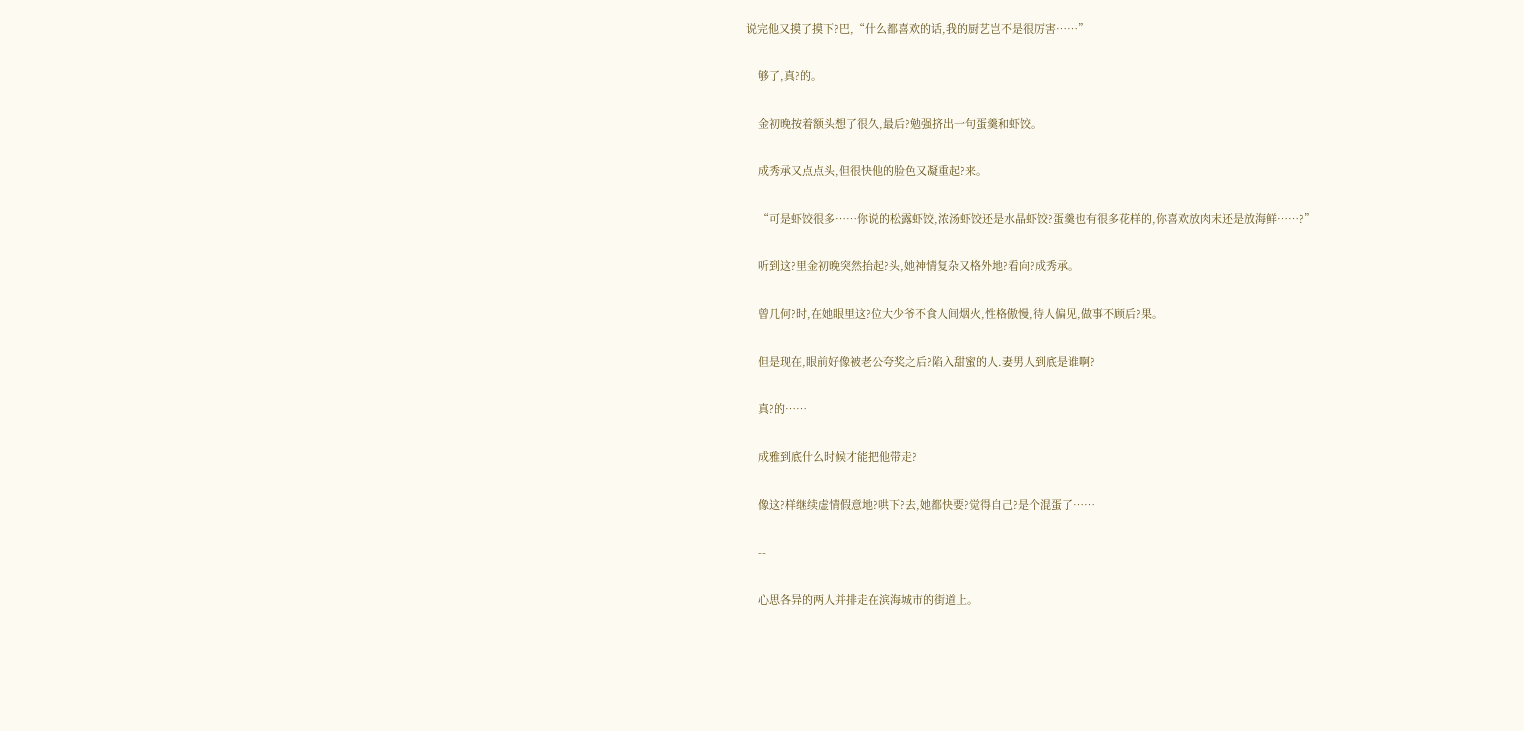说完他又摸了摸下?巴,“什么都喜欢的话,我的厨艺岂不是很厉害……”

    够了,真?的。

    金初晚按着额头想了很久,最后?勉强挤出一句蛋羹和虾饺。

    成秀承又点点头,但很快他的脸色又凝重起?来。

    “可是虾饺很多……你说的松露虾饺,浓汤虾饺还是水晶虾饺?蛋羹也有很多花样的,你喜欢放肉末还是放海鲜……?”

    听到这?里金初晚突然抬起?头,她神情复杂又格外地?看向?成秀承。

    曾几何?时,在她眼里这?位大少爷不食人间烟火,性格傲慢,待人偏见,做事不顾后?果。

    但是现在,眼前好像被老公夸奖之后?陷入甜蜜的人.妻男人到底是谁啊?

    真?的……

    成雅到底什么时候才能把他带走?

    像这?样继续虚情假意地?哄下?去,她都快要?觉得自己?是个混蛋了……

    --

    心思各异的两人并排走在滨海城市的街道上。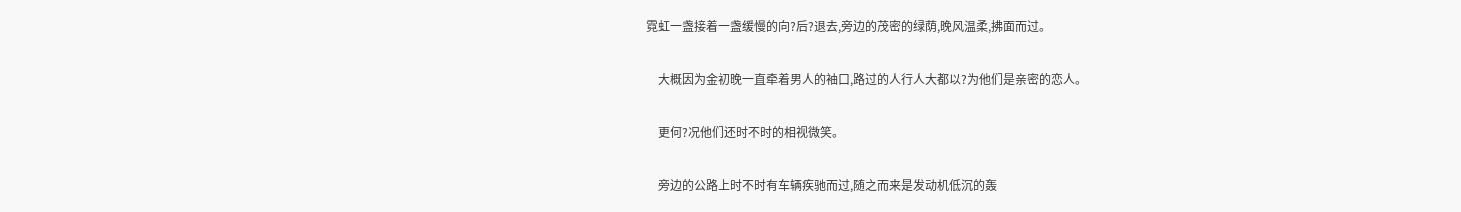霓虹一盏接着一盏缓慢的向?后?退去,旁边的茂密的绿荫,晚风温柔,拂面而过。

    大概因为金初晚一直牵着男人的袖口,路过的人行人大都以?为他们是亲密的恋人。

    更何?况他们还时不时的相视微笑。

    旁边的公路上时不时有车辆疾驰而过,随之而来是发动机低沉的轰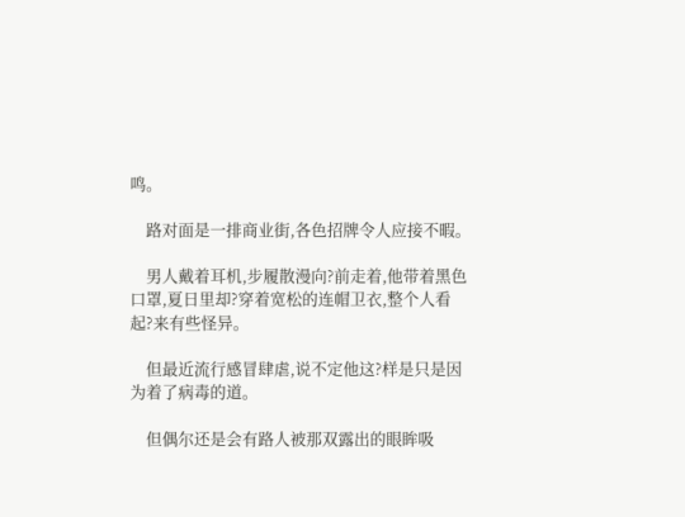鸣。

    路对面是一排商业街,各色招牌令人应接不暇。

    男人戴着耳机,步履散漫向?前走着,他带着黑色口罩,夏日里却?穿着宽松的连帽卫衣,整个人看起?来有些怪异。

    但最近流行感冒肆虐,说不定他这?样是只是因为着了病毒的道。

    但偶尔还是会有路人被那双露出的眼眸吸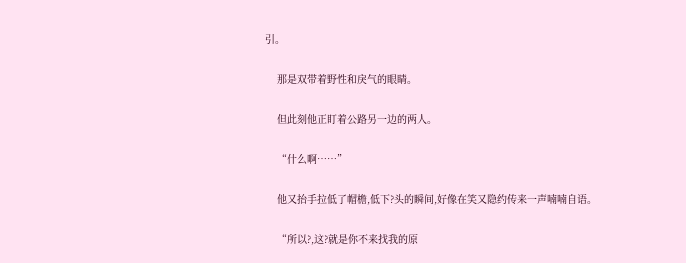引。

    那是双带着野性和戾气的眼睛。

    但此刻他正盯着公路另一边的两人。

    “什么啊……”

    他又抬手拉低了帽檐,低下?头的瞬间,好像在笑又隐约传来一声喃喃自语。

    “所以?,这?就是你不来找我的原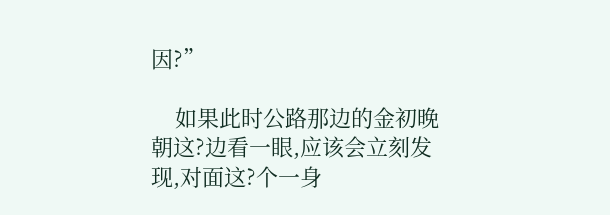因?”

    如果此时公路那边的金初晚朝这?边看一眼,应该会立刻发现,对面这?个一身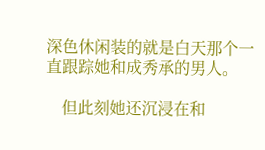深色休闲装的就是白天那个一直跟踪她和成秀承的男人。

    但此刻她还沉浸在和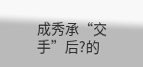成秀承“交手”后?的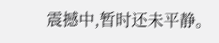震撼中,暂时还未平静。